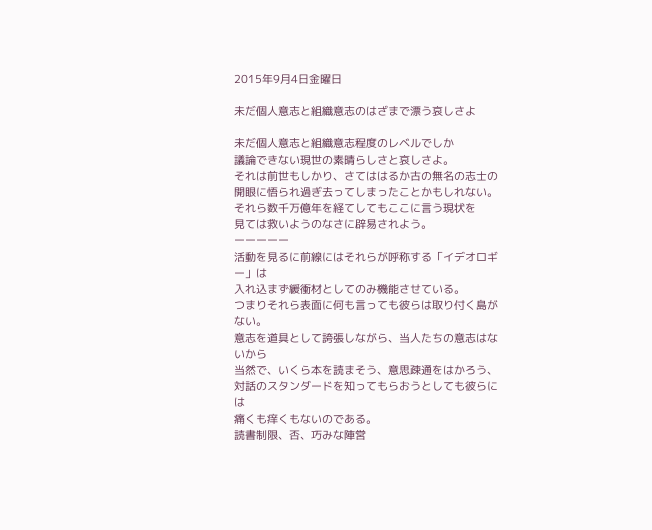2015年9月4日金曜日

未だ個人意志と組織意志のはざまで漂う哀しさよ

未だ個人意志と組織意志程度のレベルでしか
議論できない現世の素晴らしさと哀しさよ。
それは前世もしかり、さてははるか古の無名の志士の
開眼に悟られ過ぎ去ってしまったことかもしれない。
それら数千万億年を経てしてもここに言う現状を
見ては救いようのなさに辟易されよう。
ーーーーー
活動を見るに前線にはそれらが呼称する「イデオロギー」は
入れ込まず緩衝材としてのみ機能させている。
つまりそれら表面に何も言っても彼らは取り付く島がない。
意志を道具として誇張しながら、当人たちの意志はないから
当然で、いくら本を読まそう、意思疎通をはかろう、
対話のスタンダードを知ってもらおうとしても彼らには
痛くも痒くもないのである。
読書制限、否、巧みな陣営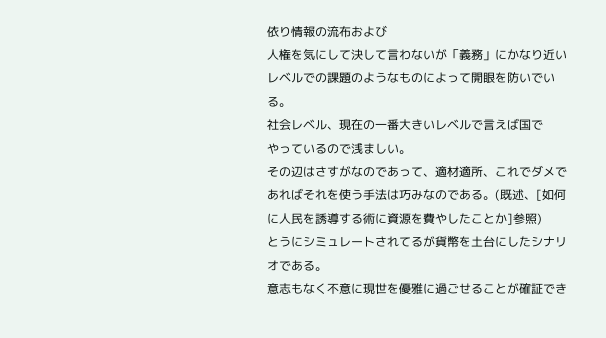依り情報の流布および
人権を気にして決して言わないが「義務」にかなり近い
レベルでの課題のようなものによって開眼を防いでいる。
社会レベル、現在の一番大きいレベルで言えば国で
やっているので浅ましい。
その辺はさすがなのであって、適材適所、これでダメであればそれを使う手法は巧みなのである。(既述、[如何に人民を誘導する術に資源を費やしたことか]参照)
とうにシミュレートされてるが貨幣を土台にしたシナリオである。
意志もなく不意に現世を優雅に過ごせることが確証でき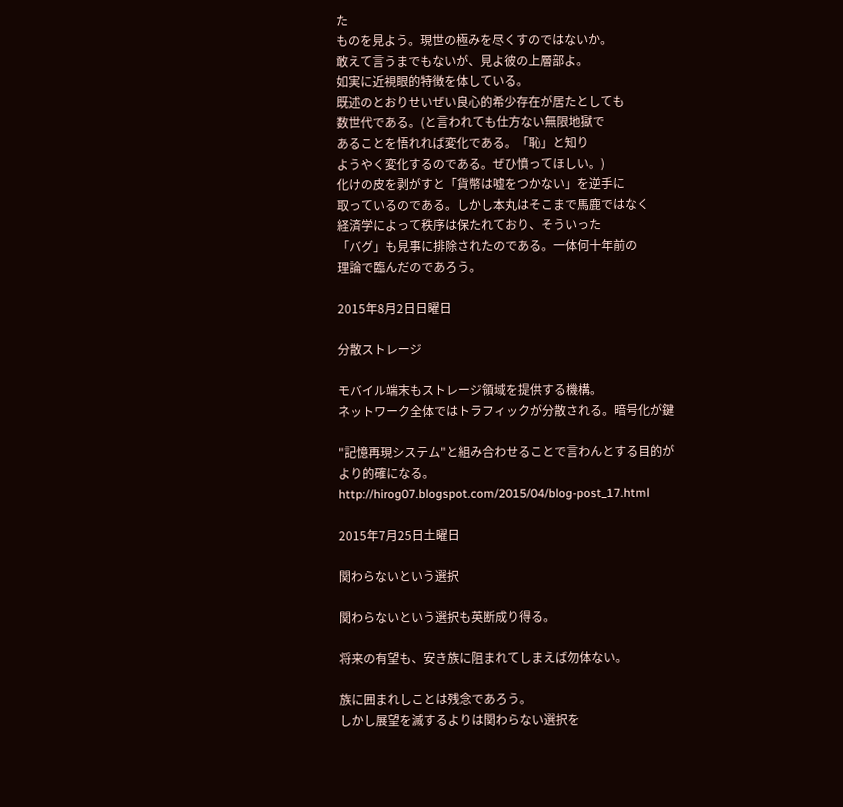た
ものを見よう。現世の極みを尽くすのではないか。
敢えて言うまでもないが、見よ彼の上層部よ。
如実に近視眼的特徴を体している。
既述のとおりせいぜい良心的希少存在が居たとしても
数世代である。(と言われても仕方ない無限地獄で
あることを悟れれば変化である。「恥」と知り
ようやく変化するのである。ぜひ憤ってほしい。)
化けの皮を剥がすと「貨幣は嘘をつかない」を逆手に
取っているのである。しかし本丸はそこまで馬鹿ではなく
経済学によって秩序は保たれており、そういった
「バグ」も見事に排除されたのである。一体何十年前の
理論で臨んだのであろう。

2015年8月2日日曜日

分散ストレージ

モバイル端末もストレージ領域を提供する機構。
ネットワーク全体ではトラフィックが分散される。暗号化が鍵

"記憶再現システム"と組み合わせることで言わんとする目的が
より的確になる。
http://hirog07.blogspot.com/2015/04/blog-post_17.html

2015年7月25日土曜日

関わらないという選択

関わらないという選択も英断成り得る。

将来の有望も、安き族に阻まれてしまえば勿体ない。

族に囲まれしことは残念であろう。
しかし展望を滅するよりは関わらない選択を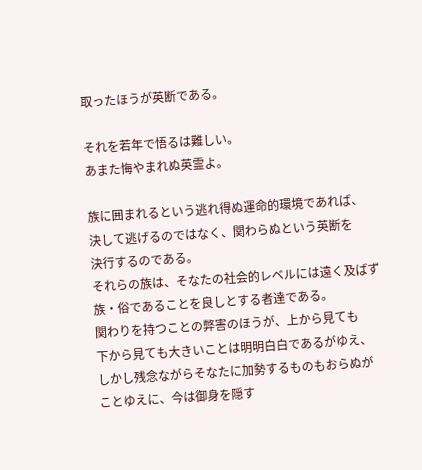取ったほうが英断である。

それを若年で悟るは難しい。
あまた悔やまれぬ英霊よ。

族に囲まれるという逃れ得ぬ運命的環境であれば、
決して逃げるのではなく、関わらぬという英断を
決行するのである。
それらの族は、そなたの社会的レベルには遠く及ばず
族・俗であることを良しとする者達である。
関わりを持つことの弊害のほうが、上から見ても
下から見ても大きいことは明明白白であるがゆえ、
しかし残念ながらそなたに加勢するものもおらぬが
ことゆえに、今は御身を隠す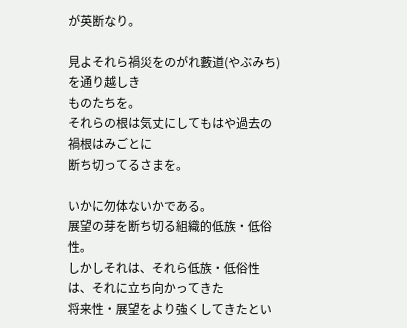が英断なり。

見よそれら禍災をのがれ藪道(やぶみち)を通り越しき
ものたちを。
それらの根は気丈にしてもはや過去の禍根はみごとに
断ち切ってるさまを。

いかに勿体ないかである。
展望の芽を断ち切る組織的低族・低俗性。
しかしそれは、それら低族・低俗性は、それに立ち向かってきた
将来性・展望をより強くしてきたとい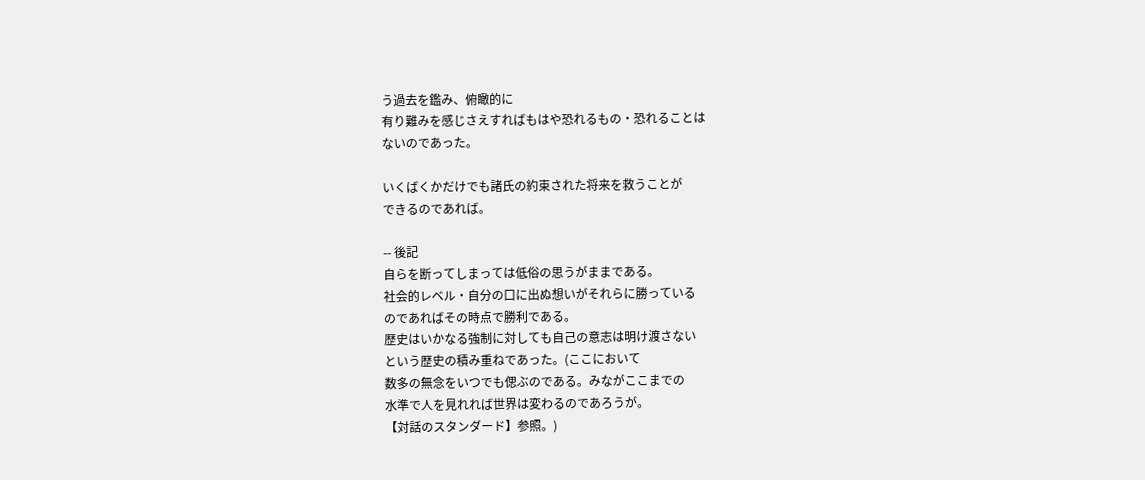う過去を鑑み、俯瞰的に
有り難みを感じさえすればもはや恐れるもの・恐れることは
ないのであった。

いくばくかだけでも諸氏の約束された将来を救うことが
できるのであれば。

-- 後記
自らを断ってしまっては低俗の思うがままである。
社会的レベル・自分の口に出ぬ想いがそれらに勝っている
のであればその時点で勝利である。
歴史はいかなる強制に対しても自己の意志は明け渡さない
という歴史の積み重ねであった。(ここにおいて
数多の無念をいつでも偲ぶのである。みながここまでの
水準で人を見れれば世界は変わるのであろうが。
【対話のスタンダード】参照。)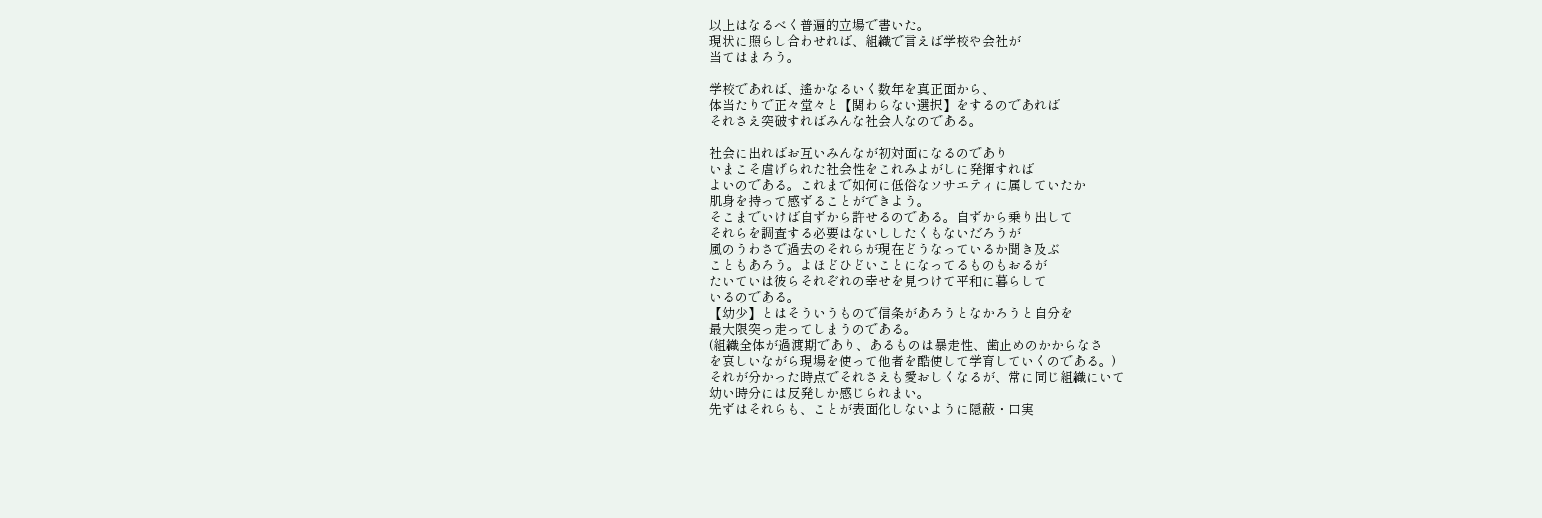以上はなるべく普遍的立場で書いた。
現状に照らし合わせれば、組織で言えば学校や会社が
当てはまろう。

学校であれば、遙かなるいく数年を真正面から、
体当たりで正々堂々と【関わらない選択】をするのであれば
それさえ突破すればみんな社会人なのである。

社会に出ればお互いみんなが初対面になるのであり
いまこそ虐げられた社会性をこれみよがしに発揮すれば
よいのである。これまで如何に低俗なソサエティに属していたか
肌身を持って感ずることができよう。
そこまでいけば自ずから許せるのである。自ずから乗り出して
それらを調査する必要はないししたくもないだろうが
風のうわさで過去のそれらが現在どうなっているか聞き及ぶ
こともあろう。よほどひどいことになってるものもおるが
たいていは彼らそれぞれの幸せを見つけて平和に暮らして
いるのである。
【幼少】とはそういうもので信条があろうとなかろうと自分を
最大限突っ走ってしまうのである。
(組織全体が過渡期であり、あるものは暴走性、歯止めのかからなさ
を哀しいながら現場を使って他者を酷使して学育していくのである。)
それが分かった時点でそれさえも愛おしくなるが、常に同じ組織にいて
幼い時分には反発しか感じられまい。
先ずはそれらも、ことが表面化しないように隠蔽・口実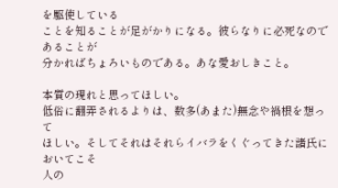を駆使している
ことを知ることが足がかりになる。彼らなりに必死なのであることが
分かればちょろいものである。あな愛おしきこと。

本質の現れと思ってほしい。
低俗に翻弄されるよりは、数多(あまた)無念や禍根を想って
ほしい。そしてそれはそれらイバラをくぐってきた諸氏においてこそ
人の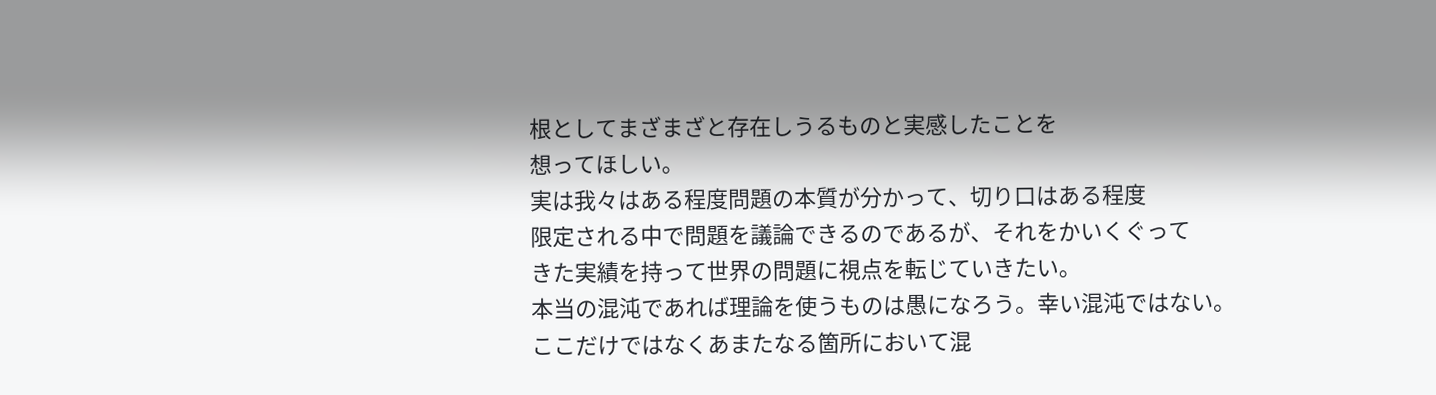根としてまざまざと存在しうるものと実感したことを
想ってほしい。
実は我々はある程度問題の本質が分かって、切り口はある程度
限定される中で問題を議論できるのであるが、それをかいくぐって
きた実績を持って世界の問題に視点を転じていきたい。
本当の混沌であれば理論を使うものは愚になろう。幸い混沌ではない。
ここだけではなくあまたなる箇所において混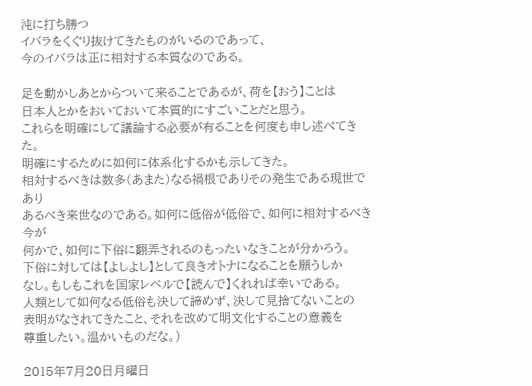沌に打ち勝つ
イバラをくぐり抜けてきたものがいるのであって、
今のイバラは正に相対する本質なのである。

足を動かしあとからついて来ることであるが、荷を【おう】ことは
日本人とかをおいておいて本質的にすごいことだと思う。
これらを明確にして議論する必要が有ることを何度も申し述べてきた。
明確にするために如何に体系化するかも示してきた。
相対するべきは数多(あまた)なる禍根でありその発生である現世であり
あるべき来世なのである。如何に低俗が低俗で、如何に相対するべき今が
何かで、如何に下俗に翻弄されるのもったいなきことが分かろう。
下俗に対しては【よしよし】として良きオトナになることを願うしか
なし。もしもこれを国家レベルで【読んで】くれれば幸いである。
人類として如何なる低俗も決して諦めず、決して見捨てないことの
表明がなされてきたこと、それを改めて明文化することの意義を
尊重したい。温かいものだな。)

2015年7月20日月曜日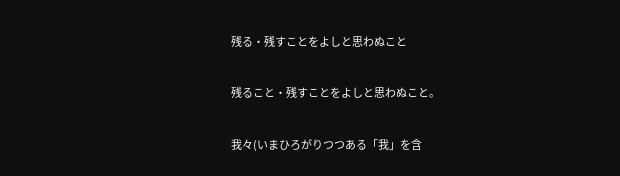残る・残すことをよしと思わぬこと

残ること・残すことをよしと思わぬこと。

我々(いまひろがりつつある「我」を含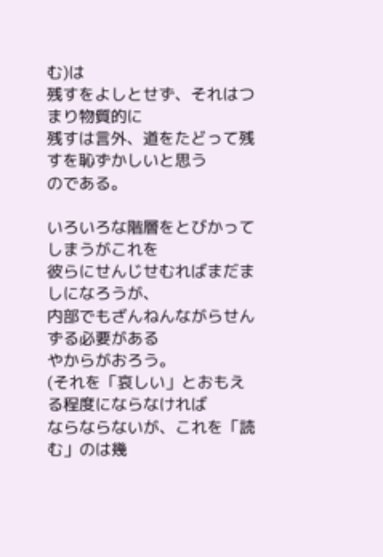む)は
残すをよしとせず、それはつまり物質的に
残すは言外、道をたどって残すを恥ずかしいと思う
のである。

いろいろな階層をとびかってしまうがこれを
彼らにせんじせむればまだましになろうが、
内部でもざんねんながらせんずる必要がある
やからがおろう。
(それを「哀しい」とおもえる程度にならなければ
ならならないが、これを「読む」のは幾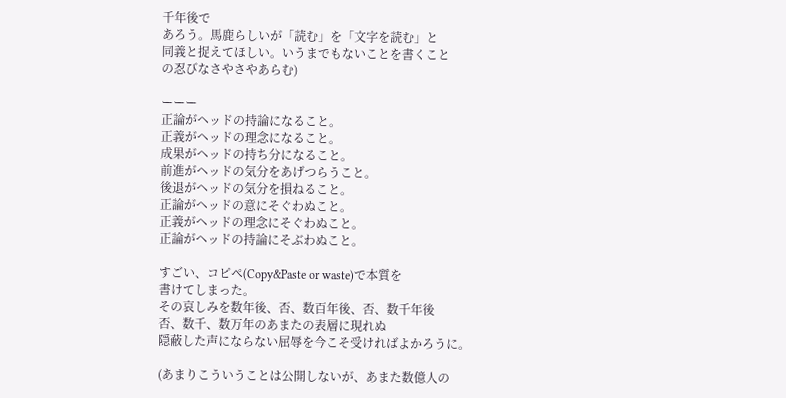千年後で
あろう。馬鹿らしいが「読む」を「文字を読む」と
同義と捉えてほしい。いうまでもないことを書くこと
の忍びなさやさやあらむ)

ーーー
正論がヘッドの持論になること。
正義がヘッドの理念になること。
成果がヘッドの持ち分になること。
前進がヘッドの気分をあげつらうこと。
後退がヘッドの気分を損ねること。
正論がヘッドの意にそぐわぬこと。
正義がヘッドの理念にそぐわぬこと。
正論がヘッドの持論にそぶわぬこと。

すごい、コピペ(Copy&Paste or waste)で本質を
書けてしまった。
その哀しみを数年後、否、数百年後、否、数千年後
否、数千、数万年のあまたの表層に現れぬ
隠蔽した声にならない屈辱を今こそ受ければよかろうに。

(あまりこういうことは公開しないが、あまた数億人の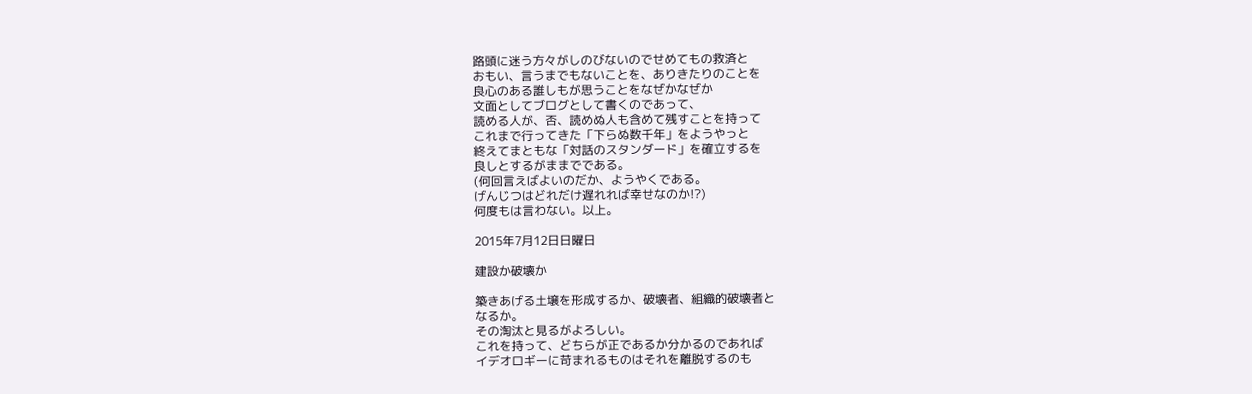路頭に迷う方々がしのびないのでせめてもの救済と
おもい、言うまでもないことを、ありきたりのことを
良心のある誰しもが思うことをなぜかなぜか
文面としてブログとして書くのであって、
読める人が、否、読めぬ人も含めて残すことを持って
これまで行ってきた「下らぬ数千年」をようやっと
終えてまともな「対話のスタンダード」を確立するを
良しとするがままでである。
(何回言えばよいのだか、ようやくである。
げんじつはどれだけ遅れれば幸せなのか!?)
何度もは言わない。以上。

2015年7月12日日曜日

建設か破壊か

築きあげる土壌を形成するか、破壊者、組織的破壊者と
なるか。
その淘汰と見るがよろしい。
これを持って、どちらが正であるか分かるのであれば
イデオロギーに苛まれるものはそれを離脱するのも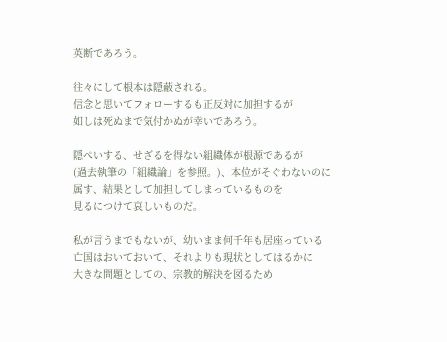英断であろう。

往々にして根本は隠蔽される。
信念と思いてフォローするも正反対に加担するが
如しは死ぬまで気付かぬが幸いであろう。

隠ぺいする、せざるを得ない組織体が根源であるが
(過去執筆の「組織論」を参照。)、本位がそぐわないのに
属す、結果として加担してしまっているものを
見るにつけて哀しいものだ。

私が言うまでもないが、幼いまま何千年も居座っている
亡国はおいておいて、それよりも現状としてはるかに
大きな問題としての、宗教的解決を図るため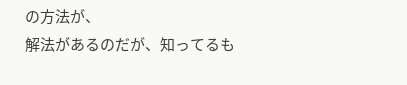の方法が、
解法があるのだが、知ってるも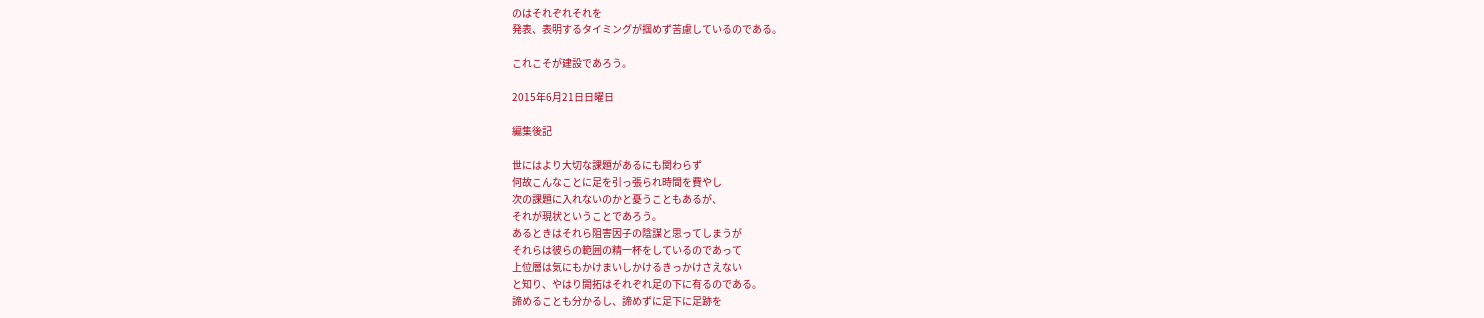のはそれぞれそれを
発表、表明するタイミングが掴めず苦慮しているのである。

これこそが建設であろう。

2015年6月21日日曜日

編集後記

世にはより大切な課題があるにも関わらず
何故こんなことに足を引っ張られ時間を費やし
次の課題に入れないのかと憂うこともあるが、
それが現状ということであろう。
あるときはそれら阻害因子の陰謀と思ってしまうが
それらは彼らの範囲の精一杯をしているのであって
上位層は気にもかけまいしかけるきっかけさえない
と知り、やはり開拓はそれぞれ足の下に有るのである。
諦めることも分かるし、諦めずに足下に足跡を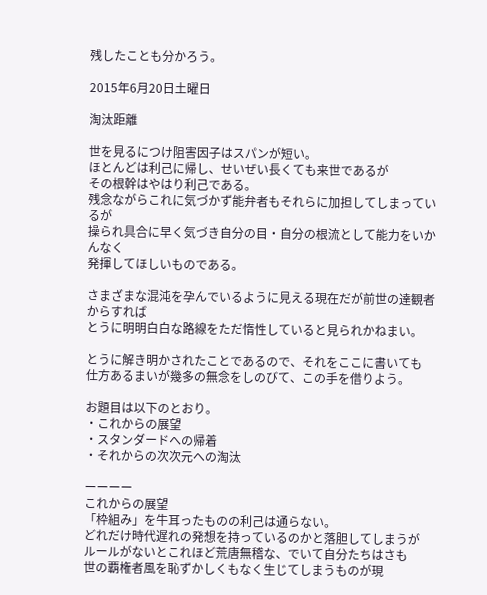残したことも分かろう。

2015年6月20日土曜日

淘汰距離

世を見るにつけ阻害因子はスパンが短い。
ほとんどは利己に帰し、せいぜい長くても来世であるが
その根幹はやはり利己である。
残念ながらこれに気づかず能弁者もそれらに加担してしまっているが
操られ具合に早く気づき自分の目・自分の根流として能力をいかんなく
発揮してほしいものである。

さまざまな混沌を孕んでいるように見える現在だが前世の達観者からすれば
とうに明明白白な路線をただ惰性していると見られかねまい。

とうに解き明かされたことであるので、それをここに書いても
仕方あるまいが幾多の無念をしのびて、この手を借りよう。

お題目は以下のとおり。
・これからの展望
・スタンダードへの帰着
・それからの次次元への淘汰

ーーーー
これからの展望
「枠組み」を牛耳ったものの利己は通らない。
どれだけ時代遅れの発想を持っているのかと落胆してしまうが
ルールがないとこれほど荒唐無稽な、でいて自分たちはさも
世の覇権者風を恥ずかしくもなく生じてしまうものが現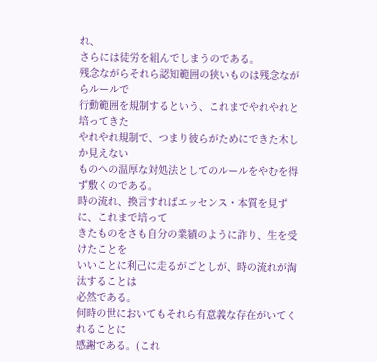れ、
さらには徒労を組んでしまうのである。
残念ながらそれら認知範囲の狭いものは残念ながらルールで
行動範囲を規制するという、これまでやれやれと培ってきた
やれやれ規制で、つまり彼らがためにできた木しか見えない
ものへの温厚な対処法としてのルールをやむを得ず敷くのである。
時の流れ、換言すればエッセンス・本質を見ずに、これまで培って
きたものをさも自分の業績のように詐り、生を受けたことを
いいことに利己に走るがごとしが、時の流れが淘汰することは
必然である。
何時の世においてもそれら有意義な存在がいてくれることに
感謝である。(これ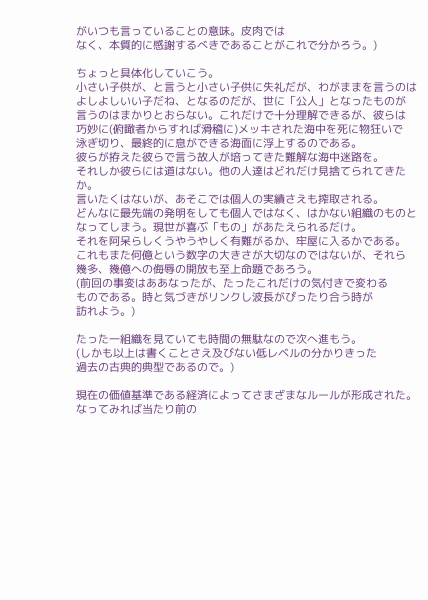がいつも言っていることの意味。皮肉では
なく、本質的に感謝するべきであることがこれで分かろう。)

ちょっと具体化していこう。
小さい子供が、と言うと小さい子供に失礼だが、わがままを言うのは
よしよしいい子だね、となるのだが、世に「公人」となったものが
言うのはまかりとおらない。これだけで十分理解できるが、彼らは
巧妙に(俯瞰者からすれば滑稽に)メッキされた海中を死に物狂いで
泳ぎ切り、最終的に息ができる海面に浮上するのである。
彼らが拵えた彼らで言う故人が培ってきた難解な海中迷路を。
それしか彼らには道はない。他の人達はどれだけ見捨てられてきたか。
言いたくはないが、あそこでは個人の実績さえも搾取される。
どんなに最先端の発明をしても個人ではなく、はかない組織のものと
なってしまう。現世が喜ぶ「もの」があたえられるだけ。
それを阿呆らしくうやうやしく有難がるか、牢屋に入るかである。
これもまた何億という数字の大きさが大切なのではないが、それら
幾多、幾億への侮辱の開放も至上命題であろう。
(前回の事変はああなったが、たったこれだけの気付きで変わる
ものである。時と気づきがリンクし波長がぴったり合う時が
訪れよう。)

たった一組織を見ていても時間の無駄なので次へ進もう。
(しかも以上は書くことさえ及びない低レベルの分かりきった
過去の古典的典型であるので。)

現在の価値基準である経済によってさまざまなルールが形成された。
なってみれば当たり前の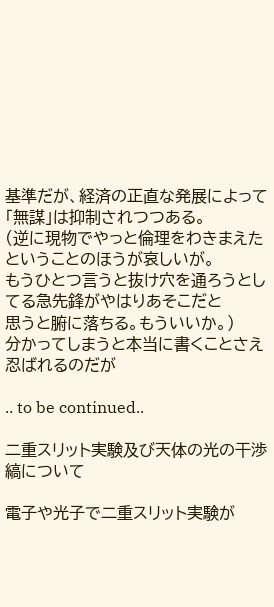基準だが、経済の正直な発展によって
「無謀」は抑制されつつある。
(逆に現物でやっと倫理をわきまえたということのほうが哀しいが。
もうひとつ言うと抜け穴を通ろうとしてる急先鋒がやはりあそこだと
思うと腑に落ちる。もういいか。)
分かってしまうと本当に書くことさえ忍ばれるのだが

.. to be continued..

二重スリット実験及び天体の光の干渉縞について

電子や光子で二重スリット実験が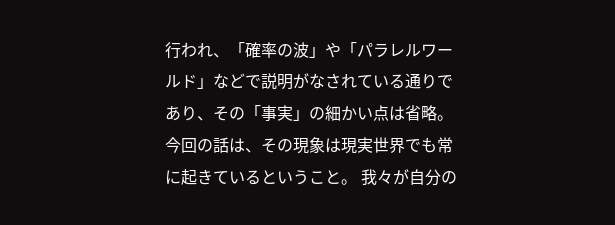行われ、「確率の波」や「パラレルワールド」などで説明がなされている通りであり、その「事実」の細かい点は省略。 今回の話は、その現象は現実世界でも常に起きているということ。 我々が自分の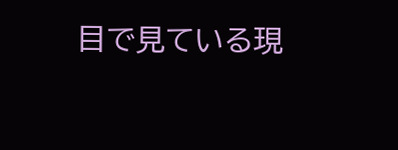目で見ている現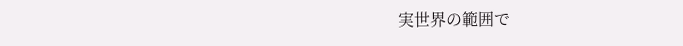実世界の範囲で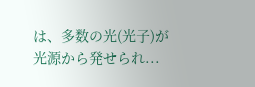は、多数の光(光子)が光源から発せられ...